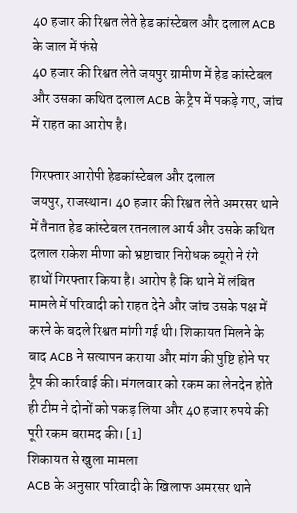40 हजार की रिश्वत लेते हेड कांस्टेबल और दलाल ACB के जाल में फंसे
40 हजार की रिश्वत लेते जयपुर ग्रामीण में हेड कांस्टेबल और उसका कथित दलाल ACB के ट्रैप में पकड़े गए, जांच में राहत का आरोप है।

गिरफ्तार आरोपी हेडकांस्टेबल और दलाल
जयपुर, राजस्थान। 40 हजार की रिश्वत लेते अमरसर थाने में तैनात हेड कांस्टेबल रतनलाल आर्य और उसके कथित दलाल राकेश मीणा को भ्रष्टाचार निरोधक ब्यूरो ने रंगे हाथों गिरफ्तार किया है। आरोप है कि थाने में लंबित मामले में परिवादी को राहत देने और जांच उसके पक्ष में करने के बदले रिश्वत मांगी गई थी। शिकायत मिलने के बाद ACB ने सत्यापन कराया और मांग की पुष्टि होने पर ट्रैप की कार्रवाई की। मंगलवार को रकम का लेनदेन होते ही टीम ने दोनों को पकड़ लिया और 40 हजार रुपये की पूरी रकम बरामद की। [1]
शिकायत से खुला मामला
ACB के अनुसार परिवादी के खिलाफ अमरसर थाने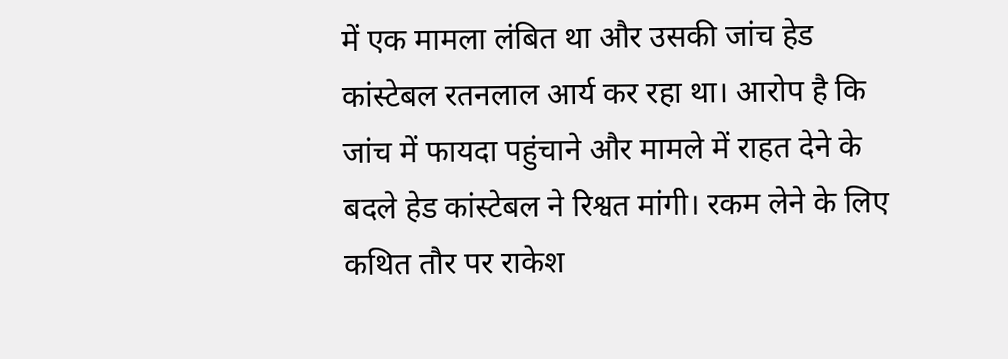में एक मामला लंबित था और उसकी जांच हेड कांस्टेबल रतनलाल आर्य कर रहा था। आरोप है कि जांच में फायदा पहुंचाने और मामले में राहत देने के बदले हेड कांस्टेबल ने रिश्वत मांगी। रकम लेने के लिए कथित तौर पर राकेश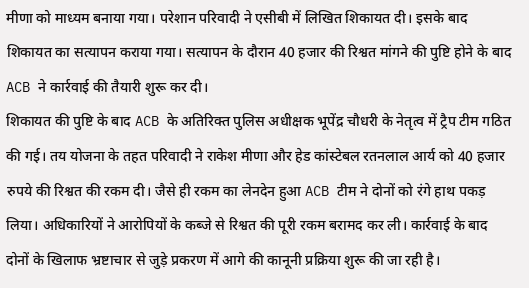मीणा को माध्यम बनाया गया। परेशान परिवादी ने एसीबी में लिखित शिकायत दी। इसके बाद शिकायत का सत्यापन कराया गया। सत्यापन के दौरान 40 हजार की रिश्वत मांगने की पुष्टि होने के बाद ACB ने कार्रवाई की तैयारी शुरू कर दी।
शिकायत की पुष्टि के बाद ACB के अतिरिक्त पुलिस अधीक्षक भूपेंद्र चौधरी के नेतृत्व में ट्रैप टीम गठित की गई। तय योजना के तहत परिवादी ने राकेश मीणा और हेड कांस्टेबल रतनलाल आर्य को 40 हजार रुपये की रिश्वत की रकम दी। जैसे ही रकम का लेनदेन हुआ ACB टीम ने दोनों को रंगे हाथ पकड़ लिया। अधिकारियों ने आरोपियों के कब्जे से रिश्वत की पूरी रकम बरामद कर ली। कार्रवाई के बाद दोनों के खिलाफ भ्रष्टाचार से जुड़े प्रकरण में आगे की कानूनी प्रक्रिया शुरू की जा रही है।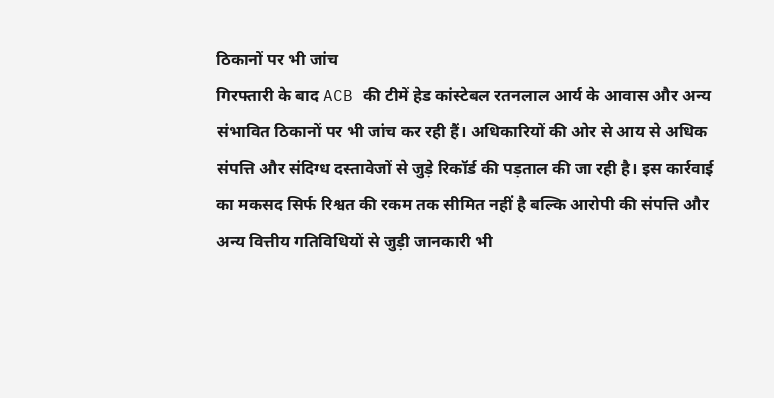ठिकानों पर भी जांच
गिरफ्तारी के बाद ACB की टीमें हेड कांस्टेबल रतनलाल आर्य के आवास और अन्य संभावित ठिकानों पर भी जांच कर रही हैं। अधिकारियों की ओर से आय से अधिक संपत्ति और संदिग्ध दस्तावेजों से जुड़े रिकॉर्ड की पड़ताल की जा रही है। इस कार्रवाई का मकसद सिर्फ रिश्वत की रकम तक सीमित नहीं है बल्कि आरोपी की संपत्ति और अन्य वित्तीय गतिविधियों से जुड़ी जानकारी भी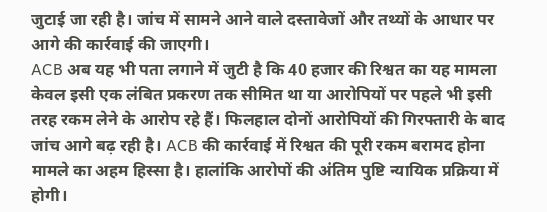जुटाई जा रही है। जांच में सामने आने वाले दस्तावेजों और तथ्यों के आधार पर आगे की कार्रवाई की जाएगी।
ACB अब यह भी पता लगाने में जुटी है कि 40 हजार की रिश्वत का यह मामला केवल इसी एक लंबित प्रकरण तक सीमित था या आरोपियों पर पहले भी इसी तरह रकम लेने के आरोप रहे हैं। फिलहाल दोनों आरोपियों की गिरफ्तारी के बाद जांच आगे बढ़ रही है। ACB की कार्रवाई में रिश्वत की पूरी रकम बरामद होना मामले का अहम हिस्सा है। हालांकि आरोपों की अंतिम पुष्टि न्यायिक प्रक्रिया में होगी।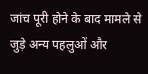जांच पूरी होने के बाद मामले से जुड़े अन्य पहलुओं और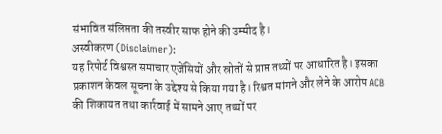संभावित संलिप्तता की तस्वीर साफ होने की उम्मीद है।
अस्वीकरण (Disclaimer):
यह रिपोर्ट विश्वस्त समाचार एजेंसियों और स्रोतों से प्राप्त तथ्यों पर आधारित है। इसका प्रकाशन केवल सूचना के उद्देश्य से किया गया है। रिश्वत मांगने और लेने के आरोप ACB की शिकायत तथा कार्रवाई में सामने आए तथ्यों पर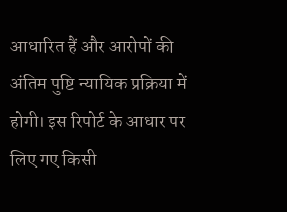आधारित हैं और आरोपों की अंतिम पुष्टि न्यायिक प्रक्रिया में होगी। इस रिपोर्ट के आधार पर लिए गए किसी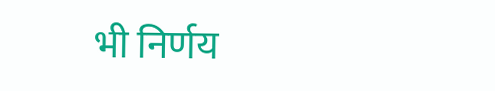भी निर्णय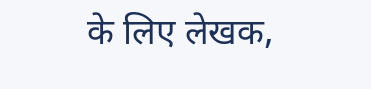के लिए लेखक,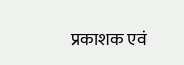प्रकाशक एवं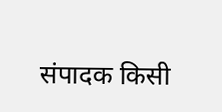संपादक किसी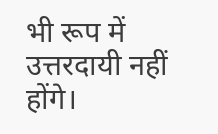भी रूप में उत्तरदायी नहीं होंगे।